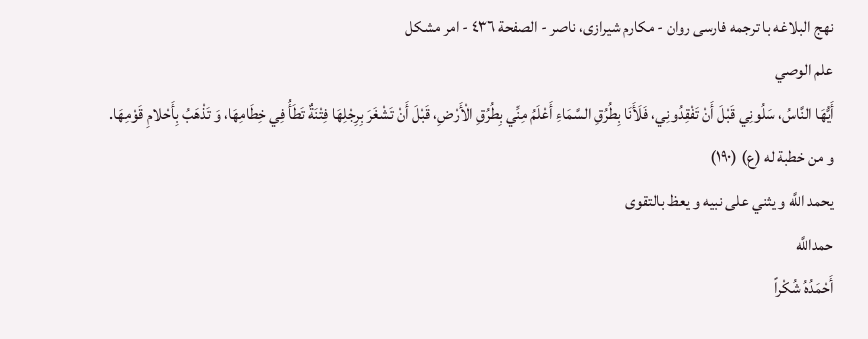نهج البلاغه با ترجمه فارسى روان - مكارم شيرازى، ناصر - الصفحة ٤٣٦ - امر مشكل
علم الوصي
أَيُّهَا النَّاسُ، سَلُونِي قَبْلَ أَنْ تَفْقِدُونِي، فَلَأَنَا بِطُرُقِ السَّمَاءِ أَعْلَمُ مِنِّي بِطُرُقِ الْأَرْضِ، قَبْلَ أَنْ تَشْغَرَ بِرِجْلِهَا فِتْنَةٌ تَطَأُ فِي خِطَامِهَا، وَ تَذْهَبُ بِأَحْلامِ قَوْمِهَا.
و من خطبة له (ع) (١٩٠)
يحمد اللَّه و يثني على نبيه و يعظ بالتقوى
حمداللَّه
أَحْمَدُهُ شُكْراً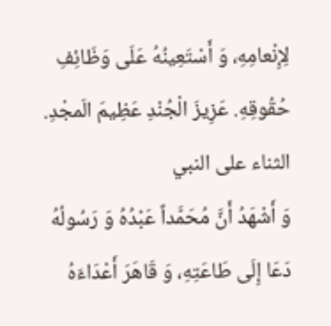لِإِنْعامِهِ، وَ أَسْتَعِينُهُ عَلَى وَظَائِفِ حُقُوقِهِ. عَزِيزَ الْجُنْدِ عَظِيمَ الَمجْدِ.
الثناء على النبي
وَ أَشْهَدُ أَنَّ مُحَمَّداً عَبْدُهُ وَ رَسُولُهُ دَعَا إِلَى طَاعَتِهِ، وَ قَاهَرَ أَعْدَاءَهُ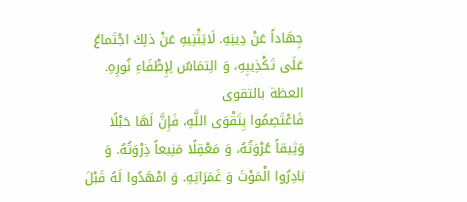جِهَاداً عَنْ دِينِهِ. لَايَثْنِيهِ عَنْ ذلِكَ اجْتَماعٌ عَلَى تَكْذِيبِهِ، وَ الِتمَاسٌ لِإِطْفَاءِ نُورِهِ.
العظة بالتقوى
فَاعْتَصِمُوا بِتَقْوَى اللَّهِ، فَإِنَّ لَهَا حَبْلًا وَثِيقاً عُرْوَتُهُ، وَ مَعْقِلًا مَنِيعاً ذِرْوَتُهُ. وَ بَادِرُوا الْمَوْتَ وَ غَمَرَاتِهِ. وَ امْهَدُوا لَهُ قَبْلَ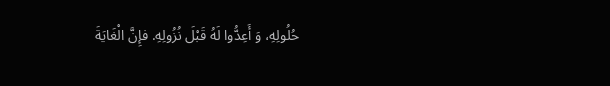حُلُولِهِ، وَ أَعِدُّوا لَهُ قَبْلَ نُزُولِهِ. فإِنَّ الْغَايَةَ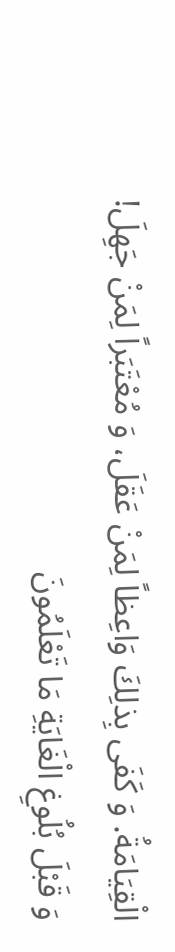الْقِيَامَةُ. وَ كَفَى بِذلِكَ وَاعِظاً لِمَنْ عَقَلَ، وَ مُعْتَبَراً لِمَنْ جَهِلَ! وَ قَبْلَ بُلُوغِ الْغَايَةِ مَا تَعْلَمُونَ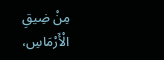مِنْ ضِيقِ الْأَرْمَاسِ،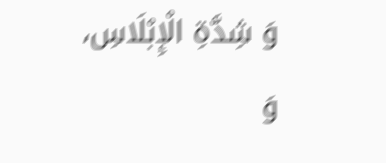وَ شِدَّةِ الْإِبْلَاسِ، وَ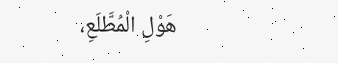هَوْلِ الْمُطَّلَعِ،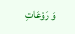وَ رَوْعَاتِ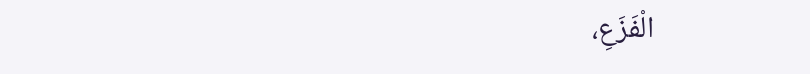الْفَزَعِ،